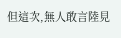但這次,無人敢言陸見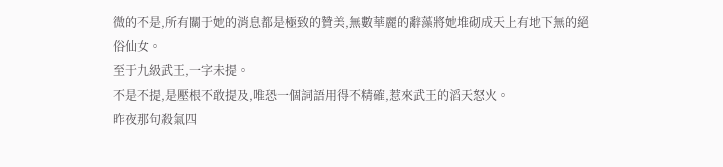微的不是,所有關于她的消息都是極致的贊美,無數華麗的辭藻將她堆砌成天上有地下無的絕俗仙女。
至于九級武王,一字未提。
不是不提,是壓根不敢提及,唯恐一個詞語用得不精確,惹來武王的滔天怒火。
昨夜那句殺氣四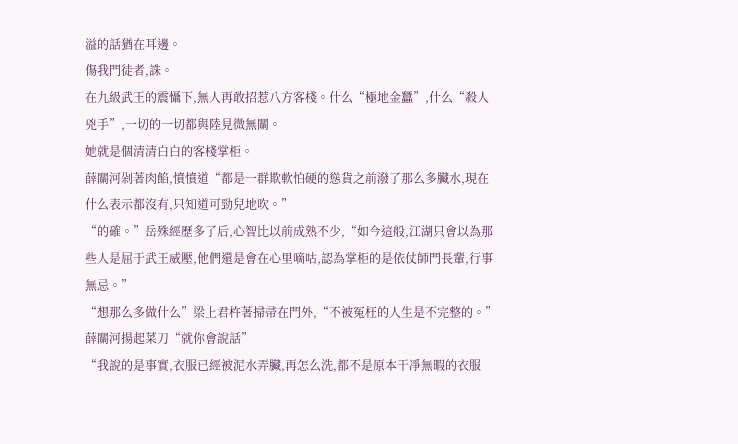溢的話猶在耳邊。
傷我門徒者,誅。
在九級武王的震懾下,無人再敢招惹八方客棧。什么“極地金蠶”,什么“殺人兇手”,一切的一切都與陸見微無關。
她就是個清清白白的客棧掌柜。
薛關河剁著肉餡,憤憤道“都是一群欺軟怕硬的慫貨之前潑了那么多臟水,現在什么表示都沒有,只知道可勁兒地吹。”
“的確。”岳殊經歷多了后,心智比以前成熟不少,“如今這般,江湖只會以為那些人是屈于武王威壓,他們還是會在心里嘀咕,認為掌柜的是依仗師門長輩,行事無忌。”
“想那么多做什么”梁上君杵著掃帚在門外,“不被冤枉的人生是不完整的。”
薛關河揚起菜刀“就你會說話”
“我說的是事實,衣服已經被泥水弄臟,再怎么洗,都不是原本干凈無暇的衣服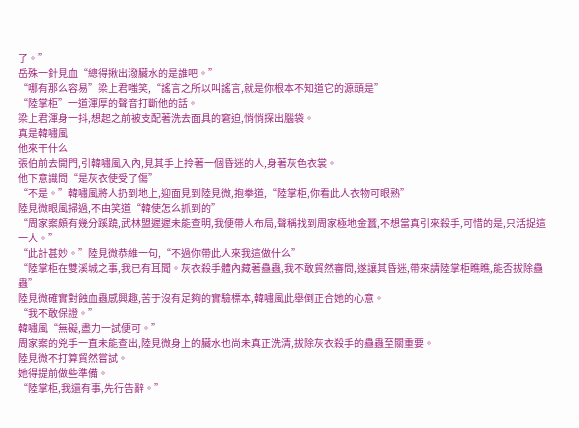了。”
岳殊一針見血“總得揪出潑臟水的是誰吧。”
“哪有那么容易”梁上君嗤笑,“謠言之所以叫謠言,就是你根本不知道它的源頭是”
“陸掌柜”一道渾厚的聲音打斷他的話。
梁上君渾身一抖,想起之前被支配著洗去面具的窘迫,悄悄探出腦袋。
真是韓嘯風
他來干什么
張伯前去開門,引韓嘯風入內,見其手上拎著一個昏迷的人,身著灰色衣裳。
他下意識問“是灰衣使受了傷”
“不是。”韓嘯風將人扔到地上,迎面見到陸見微,抱拳道,“陸掌柜,你看此人衣物可眼熟”
陸見微眼風掃過,不由笑道“韓使怎么抓到的”
“周家案頗有幾分蹊蹺,武林盟遲遲未能查明,我便帶人布局,聲稱找到周家極地金蠶,不想當真引來殺手,可惜的是,只活捉這一人。”
“此計甚妙。”陸見微恭維一句,“不過你帶此人來我這做什么”
“陸掌柜在雙溪城之事,我已有耳聞。灰衣殺手體內藏著蠱蟲,我不敢貿然審問,遂讓其昏迷,帶來請陸掌柜瞧瞧,能否拔除蠱蟲”
陸見微確實對蝕血蟲感興趣,苦于沒有足夠的實驗標本,韓嘯風此舉倒正合她的心意。
“我不敢保證。”
韓嘯風“無礙,盡力一試便可。”
周家案的兇手一直未能查出,陸見微身上的臟水也尚未真正洗清,拔除灰衣殺手的蠱蟲至關重要。
陸見微不打算貿然嘗試。
她得提前做些準備。
“陸掌柜,我還有事,先行告辭。”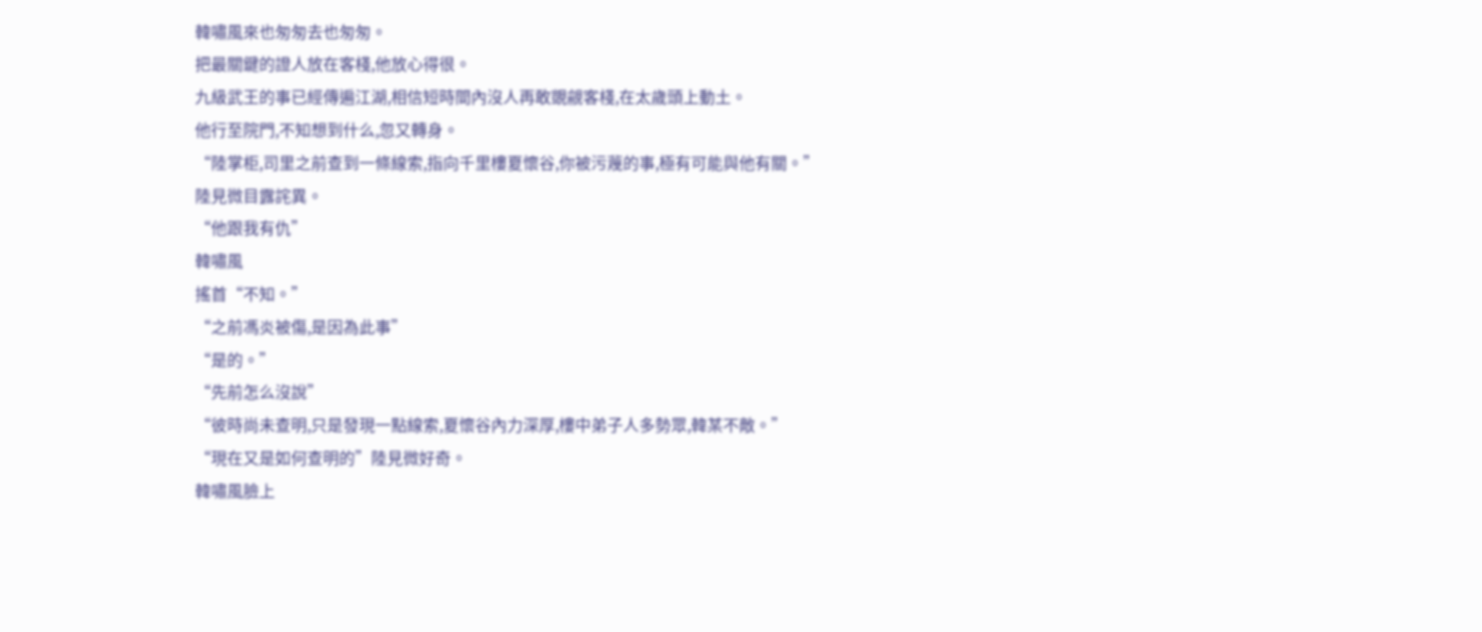韓嘯風來也匆匆去也匆匆。
把最關鍵的證人放在客棧,他放心得很。
九級武王的事已經傳遍江湖,相信短時間內沒人再敢覬覦客棧,在太歲頭上動土。
他行至院門,不知想到什么,忽又轉身。
“陸掌柜,司里之前查到一條線索,指向千里樓夏懷谷,你被污蔑的事,極有可能與他有關。”
陸見微目露詫異。
“他跟我有仇”
韓嘯風
搖首“不知。”
“之前馮炎被傷,是因為此事”
“是的。”
“先前怎么沒說”
“彼時尚未查明,只是發現一點線索,夏懷谷內力深厚,樓中弟子人多勢眾,韓某不敵。”
“現在又是如何查明的”陸見微好奇。
韓嘯風臉上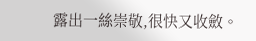露出一絲崇敬,很快又收斂。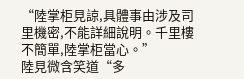“陸掌柜見諒,具體事由涉及司里機密,不能詳細說明。千里樓不簡單,陸掌柜當心。”
陸見微含笑道“多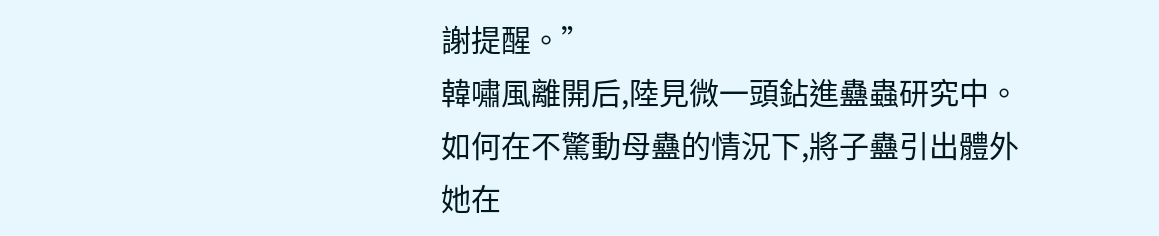謝提醒。”
韓嘯風離開后,陸見微一頭鉆進蠱蟲研究中。
如何在不驚動母蠱的情況下,將子蠱引出體外
她在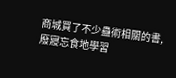商城買了不少蠱術相關的書,廢寢忘食地學習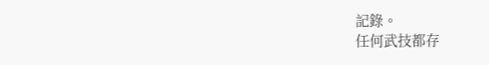記錄。
任何武技都存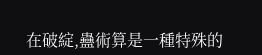在破綻,蠱術算是一種特殊的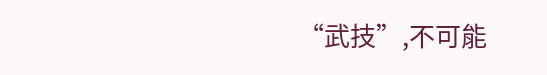“武技”,不可能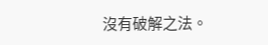沒有破解之法。